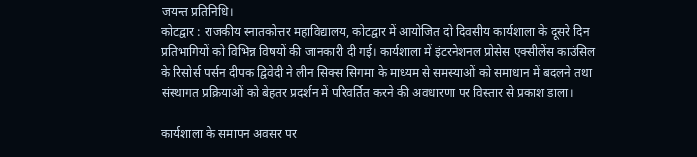जयन्त प्रतिनिधि।
कोटद्वार : राजकीय स्नातकोत्तर महाविद्यालय, कोटद्वार में आयोजित दो दिवसीय कार्यशाला के दूसरे दिन प्रतिभागियों को विभिन्न विषयों की जानकारी दी गई। कार्यशाला में इंटरनेशनल प्रोसेस एक्सीलेंस काउंसिल के रिसोर्स पर्सन दीपक द्विवेदी ने लीन सिक्स सिगमा के माध्यम से समस्याओं को समाधान में बदलने तथा संस्थागत प्रक्रियाओं को बेहतर प्रदर्शन में परिवर्तित करने की अवधारणा पर विस्तार से प्रकाश डाला।

कार्यशाला के समापन अवसर पर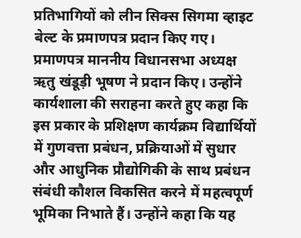प्रतिभागियों को लीन सिक्स सिगमा व्हाइट बेल्ट के प्रमाणपत्र प्रदान किए गए। प्रमाणपत्र माननीय विधानसभा अध्यक्ष ऋतु खंडूड़ी भूषण ने प्रदान किए। उन्होंने कार्यशाला की सराहना करते हुए कहा कि इस प्रकार के प्रशिक्षण कार्यक्रम विद्यार्थियों में गुणवत्ता प्रबंधन, प्रक्रियाओं में सुधार और आधुनिक प्रौद्योगिकी के साथ प्रबंधन संबंधी कौशल विकसित करने में महत्वपूर्ण भूमिका निभाते हैं। उन्होंने कहा कि यह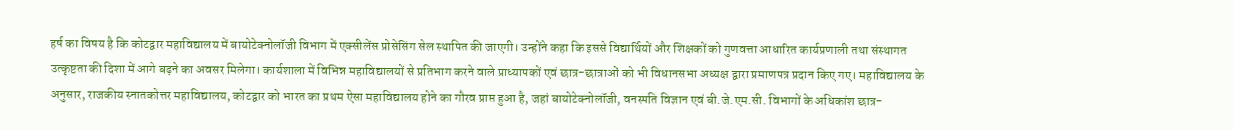हर्ष का विषय है कि कोटद्वार महाविद्यालय में बायोटेक्नोलॉजी विभाग में एक्सीलेंस प्रोसेसिंग सेल स्थापित की जाएगी। उन्होंने कहा कि इससे विद्यार्थियों और शिक्षकों को गुणवत्ता आधारित कार्यप्रणाली तथा संस्थागत उत्कृष्टता की दिशा में आगे बढ़ने का अवसर मिलेगा। कार्यशाला में विभिन्न महाविद्यालयों से प्रतिभाग करने वाले प्राध्यापकों एवं छात्र-छात्राओं को भी विधानसभा अध्यक्ष द्वारा प्रमाणपत्र प्रदान किए गए। महाविद्यालय के अनुसार, राजकीय स्नातकोत्तर महाविद्यालय, कोटद्वार को भारत का प्रथम ऐसा महाविद्यालय होने का गौरव प्राप्त हुआ है, जहां बायोटेक्नोलॉजी, वनस्पति विज्ञान एवं बी.जे.एम.सी. विभागों के अधिकांश छात्र-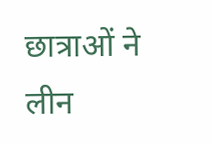छात्राओं ने लीन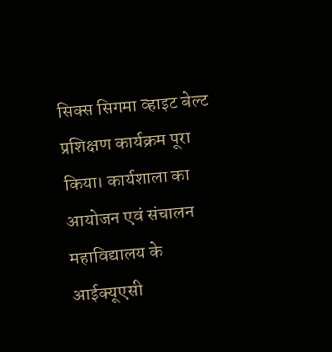सिक्स सिगमा व्हाइट बेल्ट प्रशिक्षण कार्यक्रम पूरा किया। कार्यशाला का आयोजन एवं संचालन महाविद्यालय के आईक्यूएसी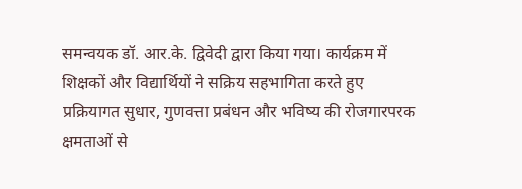समन्वयक डॉ. आर.के. द्विवेदी द्वारा किया गया। कार्यक्रम में शिक्षकों और विद्यार्थियों ने सक्रिय सहभागिता करते हुए प्रक्रियागत सुधार, गुणवत्ता प्रबंधन और भविष्य की रोजगारपरक क्षमताओं से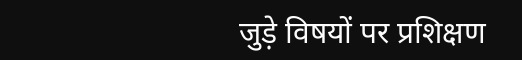जुड़े विषयों पर प्रशिक्षण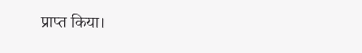प्राप्त किया।